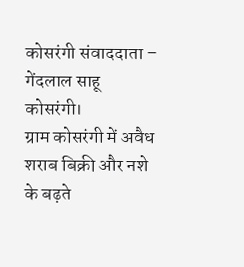कोसरंगी संवाददाता – गेंदलाल साहू
कोसरंगी।
ग्राम कोसरंगी में अवैध शराब बिक्री और नशे के बढ़ते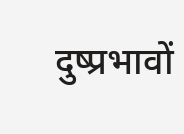दुष्प्रभावों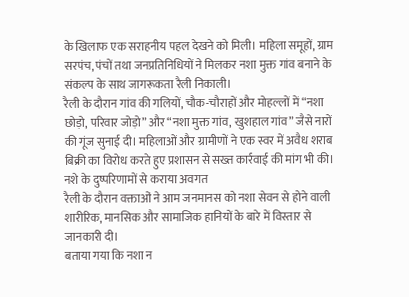के खिलाफ एक सराहनीय पहल देखने को मिली। महिला समूहों, ग्राम सरपंच, पंचों तथा जनप्रतिनिधियों ने मिलकर नशा मुक्त गांव बनाने के संकल्प के साथ जागरूकता रैली निकाली।
रैली के दौरान गांव की गलियों, चौक-चौराहों और मोहल्लों में “नशा छोड़ो, परिवार जोड़ो” और “नशा मुक्त गांव, खुशहाल गांव” जैसे नारों की गूंज सुनाई दी। महिलाओं और ग्रामीणों ने एक स्वर में अवैध शराब बिक्री का विरोध करते हुए प्रशासन से सख्त कार्रवाई की मांग भी की।
नशे के दुष्परिणामों से कराया अवगत
रैली के दौरान वक्ताओं ने आम जनमानस को नशा सेवन से होने वाली शारीरिक, मानसिक और सामाजिक हानियों के बारे में विस्तार से जानकारी दी।
बताया गया कि नशा न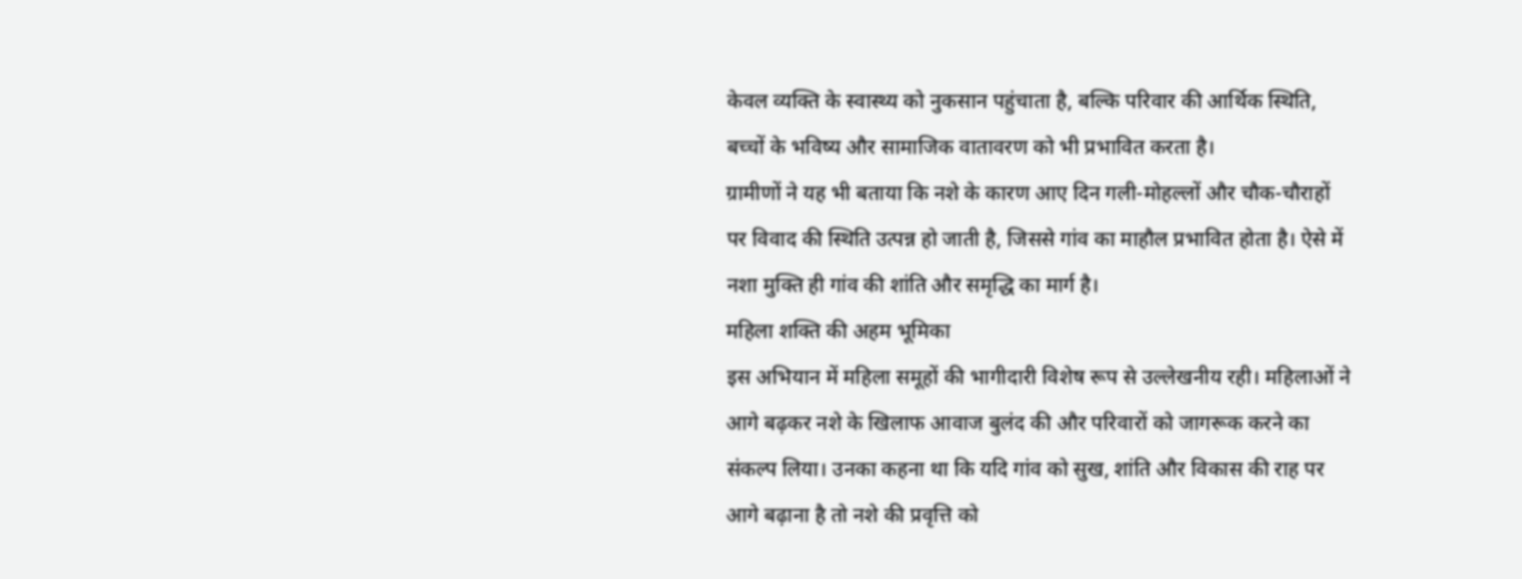केवल व्यक्ति के स्वास्थ्य को नुकसान पहुंचाता है, बल्कि परिवार की आर्थिक स्थिति, बच्चों के भविष्य और सामाजिक वातावरण को भी प्रभावित करता है।
ग्रामीणों ने यह भी बताया कि नशे के कारण आए दिन गली-मोहल्लों और चौक-चौराहों पर विवाद की स्थिति उत्पन्न हो जाती है, जिससे गांव का माहौल प्रभावित होता है। ऐसे में नशा मुक्ति ही गांव की शांति और समृद्धि का मार्ग है।
महिला शक्ति की अहम भूमिका
इस अभियान में महिला समूहों की भागीदारी विशेष रूप से उल्लेखनीय रही। महिलाओं ने आगे बढ़कर नशे के खिलाफ आवाज बुलंद की और परिवारों को जागरूक करने का संकल्प लिया। उनका कहना था कि यदि गांव को सुख, शांति और विकास की राह पर आगे बढ़ाना है तो नशे की प्रवृत्ति को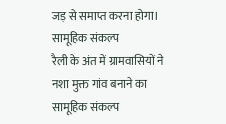जड़ से समाप्त करना होगा।
सामूहिक संकल्प
रैली के अंत में ग्रामवासियों ने नशा मुक्त गांव बनाने का सामूहिक संकल्प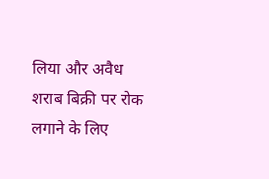लिया और अवैध शराब बिक्री पर रोक लगाने के लिए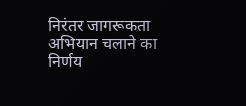निरंतर जागरूकता अभियान चलाने का निर्णय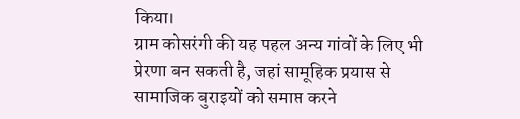किया।
ग्राम कोसरंगी की यह पहल अन्य गांवों के लिए भी प्रेरणा बन सकती है, जहां सामूहिक प्रयास से सामाजिक बुराइयों को समाप्त करने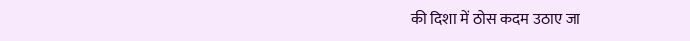की दिशा में ठोस कदम उठाए जा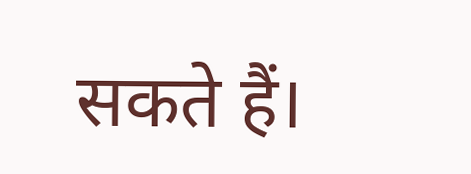सकते हैं।